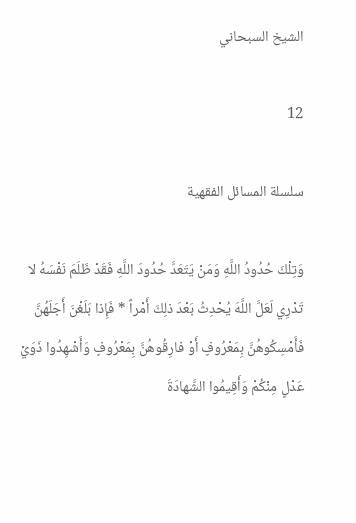الشيخ السبحاني

12

سلسلة المسائل الفقهية

وَتِلْكَ حُدُودُ اللَّهِ وَمَنْ يَتَعَدَّ حُدُودَ اللَّهِ فَقَدْ ظَلَمَ نَفْسَهُ لا تَدْرِي لَعَلَّ اللَّهَ يُحْدِثُ بَعْدَ ذلِكَ أَمْراً * فَإِذا بَلَغْنَ أَجَلَهُنَّ فَأَمْسِكُوهُنَّ بِمَعْرُوفٍ أَوْ فارِقُوهُنَّ بِمَعْرُوفٍ وَأَشْهِدُوا ذَوَيْ عَدْلٍ مِنْكُمْ وَأَقِيمُوا الشَّهادَةَ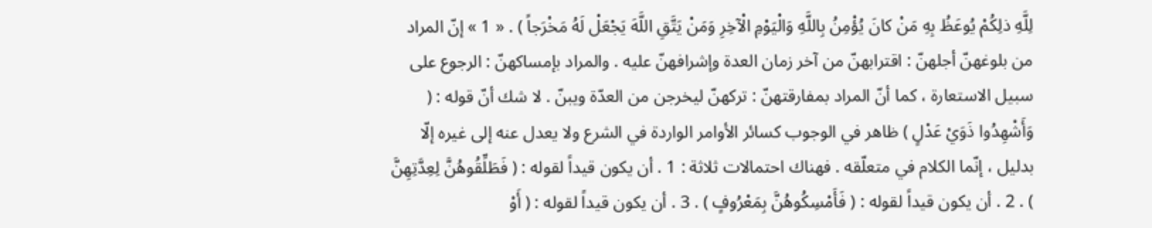لِلَّهِ ذلِكُمْ يُوعَظُ بِهِ مَنْ كانَ يُؤْمِنُ بِاللَّهِ وَالْيَوْمِ الْآخِرِ وَمَنْ يَتَّقِ اللَّهَ يَجْعَلْ لَهُ مَخْرَجاً ) . « 1 » إنّ المراد من بلوغهنّ أجلهنّ : اقترابهنّ من آخر زمان العدة وإشرافهنّ عليه . والمراد بإمساكهنّ : الرجوع على سبيل الاستعارة ، كما أنّ المراد بمفارقتهنّ : تركهنّ ليخرجن من العدّة ويبنّ . لا شك أنّ قوله : ( وَأَشْهِدُوا ذَوَيْ عَدْلٍ ) ظاهر في الوجوب كسائر الأوامر الواردة في الشرع ولا يعدل عنه إلى غيره إلّا بدليل ، إنّما الكلام في متعلّقه . فهناك احتمالات ثلاثة : 1 . أن يكون قيداً لقوله : ( فَطَلِّقُوهُنَّ لِعِدَّتِهِنَّ ) . 2 . أن يكون قيداً لقوله : ( فَأَمْسِكُوهُنَّ بِمَعْرُوفٍ ) . 3 . أن يكون قيداً لقوله : ( أَوْ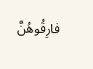فارِقُوهُنَّ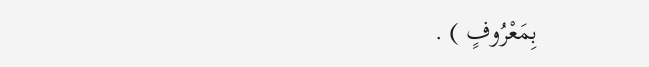بِمَعْرُوفٍ ) .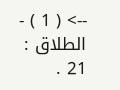--> ( 1 ) - الطلاق : 21 .